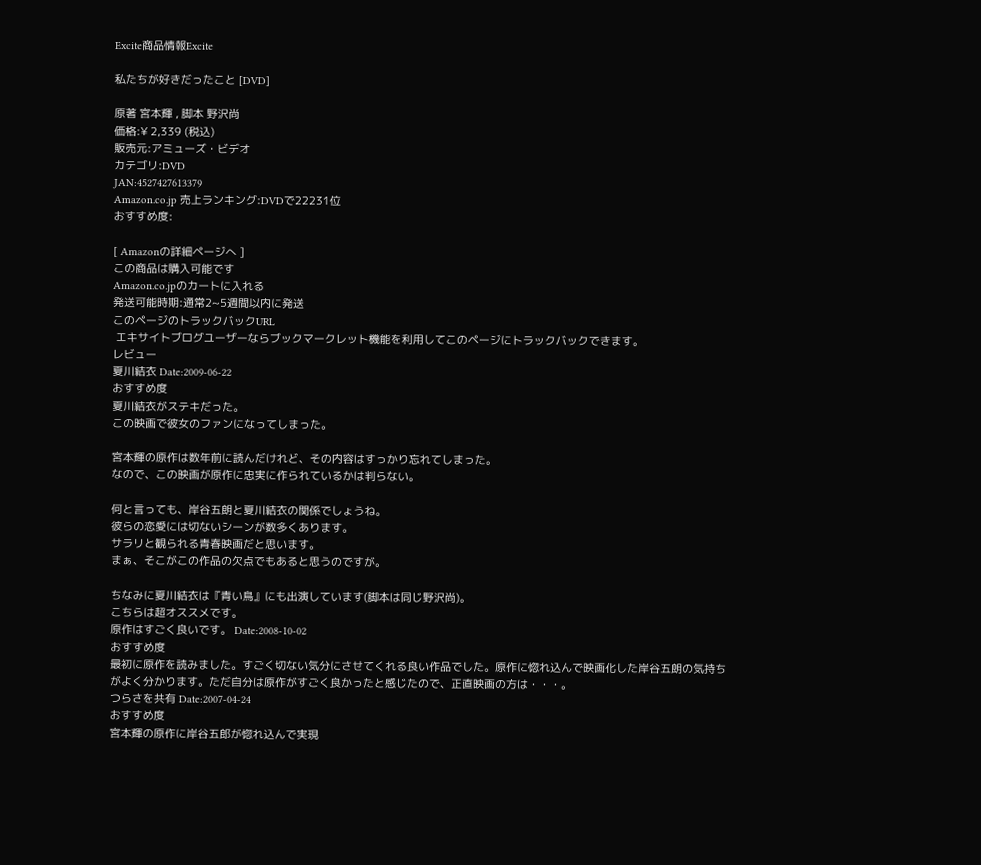Excite商品情報Excite

私たちが好きだったこと [DVD]

原著 宮本輝 , 脚本 野沢尚
価格:¥ 2,339 (税込)
販売元:アミューズ・ビデオ
カテゴリ:DVD
JAN:4527427613379
Amazon.co.jp 売上ランキング:DVDで22231位
おすすめ度:

[ Amazonの詳細ページへ ]
この商品は購入可能です
Amazon.co.jpのカートに入れる
発送可能時期:通常2~5週間以内に発送
このページのトラックバックURL
 エキサイトブログユーザーならブックマークレット機能を利用してこのページにトラックバックできます。
レビュー
夏川結衣 Date:2009-06-22
おすすめ度
夏川結衣がステキだった。
この映画で彼女のファンになってしまった。

宮本輝の原作は数年前に読んだけれど、その内容はすっかり忘れてしまった。
なので、この映画が原作に忠実に作られているかは判らない。

何と言っても、岸谷五朗と夏川結衣の関係でしょうね。
彼らの恋愛には切ないシーンが数多くあります。
サラリと観られる青春映画だと思います。
まぁ、そこがこの作品の欠点でもあると思うのですが。

ちなみに夏川結衣は『青い鳥』にも出演しています(脚本は同じ野沢尚)。
こちらは超オススメです。
原作はすごく良いです。 Date:2008-10-02
おすすめ度
最初に原作を読みました。すごく切ない気分にさせてくれる良い作品でした。原作に惚れ込んで映画化した岸谷五朗の気持ちがよく分かります。ただ自分は原作がすごく良かったと感じたので、正直映画の方は・・・。
つらさを共有 Date:2007-04-24
おすすめ度
宮本輝の原作に岸谷五郎が惚れ込んで実現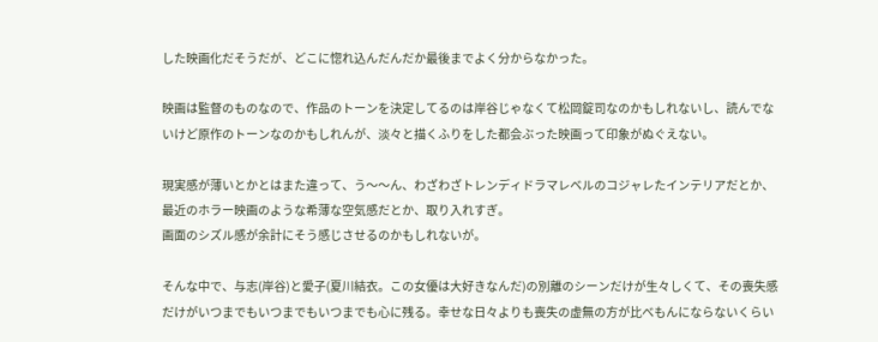した映画化だそうだが、どこに惚れ込んだんだか最後までよく分からなかった。

映画は監督のものなので、作品のトーンを決定してるのは岸谷じゃなくて松岡錠司なのかもしれないし、読んでないけど原作のトーンなのかもしれんが、淡々と描くふりをした都会ぶった映画って印象がぬぐえない。

現実感が薄いとかとはまた違って、う〜〜ん、わざわざトレンディドラマレベルのコジャレたインテリアだとか、最近のホラー映画のような希薄な空気感だとか、取り入れすぎ。
画面のシズル感が余計にそう感じさせるのかもしれないが。

そんな中で、与志(岸谷)と愛子(夏川結衣。この女優は大好きなんだ)の別離のシーンだけが生々しくて、その喪失感だけがいつまでもいつまでもいつまでも心に残る。幸せな日々よりも喪失の虚無の方が比べもんにならないくらい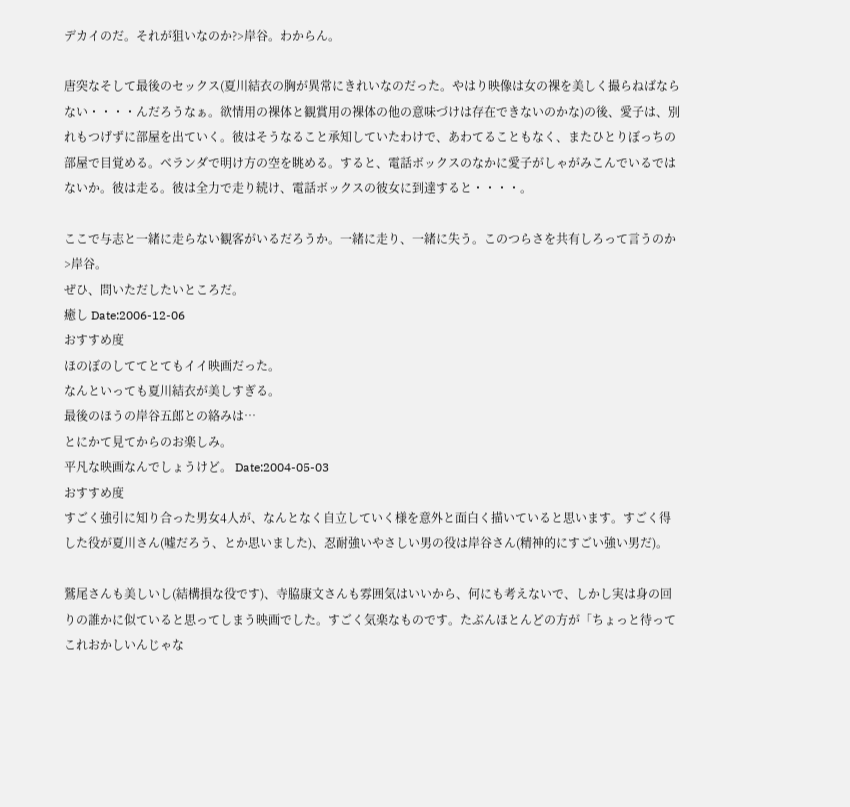デカイのだ。それが狙いなのか?>岸谷。わからん。

唐突なそして最後のセックス(夏川結衣の胸が異常にきれいなのだった。やはり映像は女の裸を美しく撮らねばならない・・・・んだろうなぁ。欲情用の裸体と観賞用の裸体の他の意味づけは存在できないのかな)の後、愛子は、別れもつげずに部屋を出ていく。彼はそうなること承知していたわけで、あわてることもなく、またひとりぼっちの部屋で目覚める。ベランダで明け方の空を眺める。すると、電話ボックスのなかに愛子がしゃがみこんでいるではないか。彼は走る。彼は全力で走り続け、電話ボックスの彼女に到達すると・・・・。

ここで与志と一緒に走らない観客がいるだろうか。一緒に走り、一緒に失う。このつらさを共有しろって言うのか>岸谷。
ぜひ、問いただしたいところだ。
癒し Date:2006-12-06
おすすめ度
ほのぼのしててとてもイイ映画だった。
なんといっても夏川結衣が美しすぎる。
最後のほうの岸谷五郎との絡みは…
とにかて見てからのお楽しみ。
平凡な映画なんでしょうけど。 Date:2004-05-03
おすすめ度
すごく強引に知り合った男女4人が、なんとなく自立していく様を意外と面白く描いていると思います。すごく得した役が夏川さん(嘘だろう、とか思いました)、忍耐強いやさしい男の役は岸谷さん(精神的にすごい強い男だ)。

鷲尾さんも美しいし(結構損な役です)、寺脇康文さんも雰囲気はいいから、何にも考えないで、しかし実は身の回りの誰かに似ていると思ってしまう映画でした。すごく気楽なものです。たぶんほとんどの方が「ちょっと待ってこれおかしいんじゃな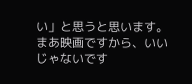い」と思うと思います。まあ映画ですから、いいじゃないです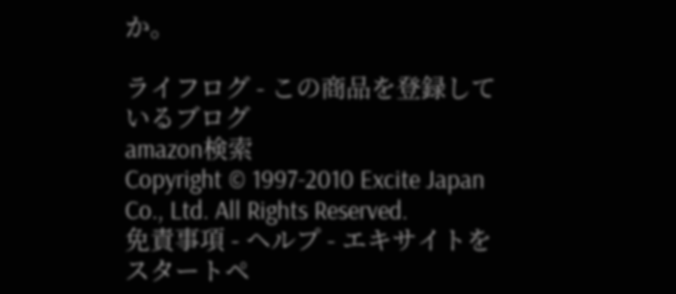か。

ライフログ - この商品を登録しているブログ
amazon検索
Copyright © 1997-2010 Excite Japan Co., Ltd. All Rights Reserved.
免責事項 - ヘルプ - エキサイトをスタートペ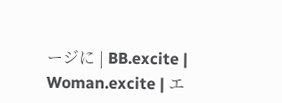ージに | BB.excite | Woman.excite | エ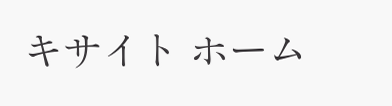キサイト ホーム